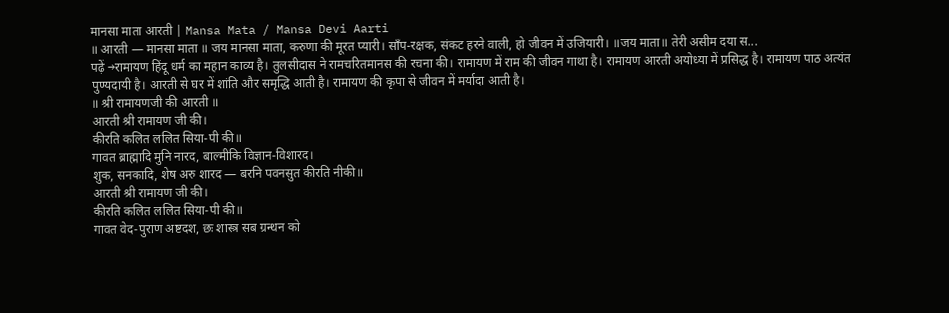मानसा माता आरती | Mansa Mata / Mansa Devi Aarti
॥ आरती — मानसा माता ॥ जय मानसा माता, करुणा की मूरत प्यारी। साँप-रक्षक, संकट हरने वाली, हो जीवन में उजियारी। ॥जय माता॥ तेरी असीम दया स...
पढ़ें →रामायण हिंदू धर्म का महान काव्य है। तुलसीदास ने रामचरितमानस की रचना की। रामायण में राम की जीवन गाथा है। रामायण आरती अयोध्या में प्रसिद्ध है। रामायण पाठ अत्यंत पुण्यदायी है। आरती से घर में शांति और समृद्धि आती है। रामायण की कृपा से जीवन में मर्यादा आती है।
॥ श्री रामायणजी की आरती ॥
आरती श्री रामायण जी की।
कीरति कलित ललित सिया‑पी की॥
गावत ब्राह्मादि मुनि नारद, बाल्मीकि विज्ञान‑विशारद।
शुक, सनकादि, शेष अरु शारद — बरनि पवनसुत कीरति नीकी॥
आरती श्री रामायण जी की।
कीरति कलित ललित सिया‑पी की॥
गावत वेद‑पुराण अष्टदश, छः शास्त्र सब ग्रन्थन को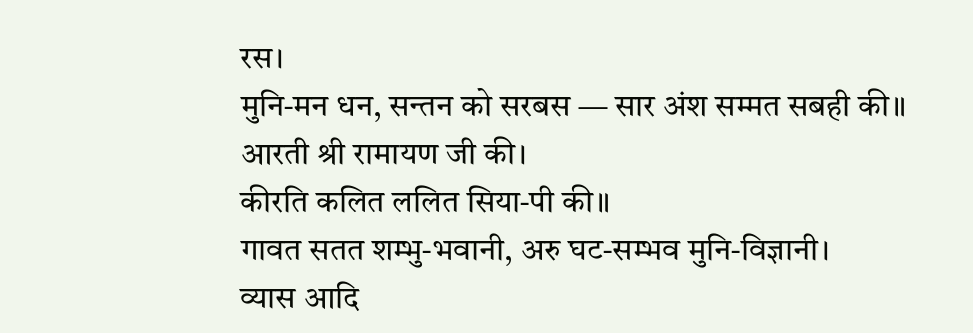रस।
मुनि‑मन धन, सन्तन को सरबस — सार अंश सम्मत सबही की॥
आरती श्री रामायण जी की।
कीरति कलित ललित सिया‑पी की॥
गावत सतत शम्भु‑भवानी, अरु घट‑सम्भव मुनि‑विज्ञानी।
व्यास आदि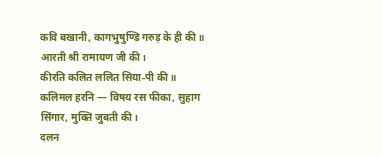कवि बखानी, कागभुषुण्डि गरुड़ के ही की॥
आरती श्री रामायण जी की।
कीरति कलित ललित सिया‑पी की॥
कलिमल हरनि — विषय रस फीका, सुहाग सिंगार, मुक्ति जुबती की।
दलन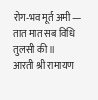रोग‑भव मूर्त अमी — तात मात सब विधि तुलसी की॥
आरती श्री रामायण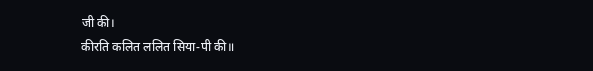जी की।
कीरति कलित ललित सिया‑पी की॥